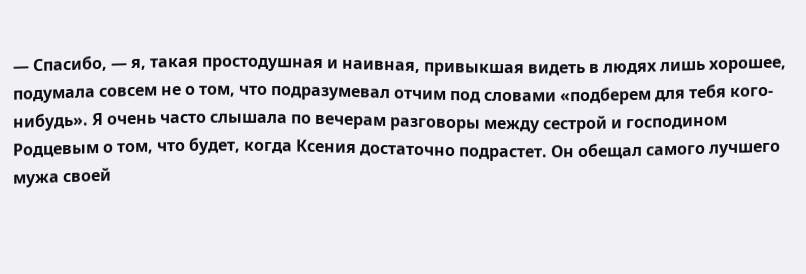— Спасибо, — я, такая простодушная и наивная, привыкшая видеть в людях лишь хорошее, подумала совсем не о том, что подразумевал отчим под словами «подберем для тебя кого-нибудь». Я очень часто слышала по вечерам разговоры между сестрой и господином Родцевым о том, что будет, когда Ксения достаточно подрастет. Он обещал самого лучшего мужа своей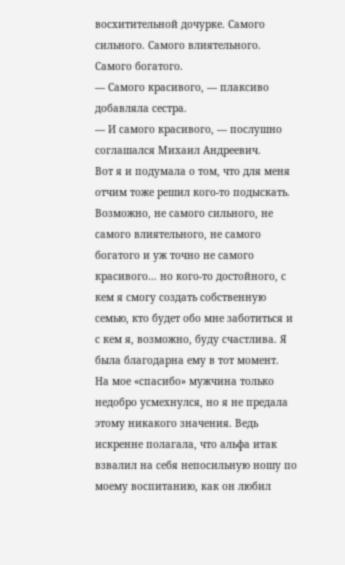восхитительной дочурке. Самого сильного. Самого влиятельного. Самого богатого.
— Самого красивого, — плаксиво добавляла сестра.
— И самого красивого, — послушно соглашался Михаил Андреевич.
Вот я и подумала о том, что для меня отчим тоже решил кого-то подыскать. Возможно, не самого сильного, не самого влиятельного, не самого богатого и уж точно не самого красивого… но кого-то достойного, с кем я смогу создать собственную семью, кто будет обо мне заботиться и с кем я, возможно, буду счастлива. Я была благодарна ему в тот момент.
На мое «спасибо» мужчина только недобро усмехнулся, но я не предала этому никакого значения. Ведь искренне полагала, что альфа итак взвалил на себя непосильную ношу по моему воспитанию, как он любил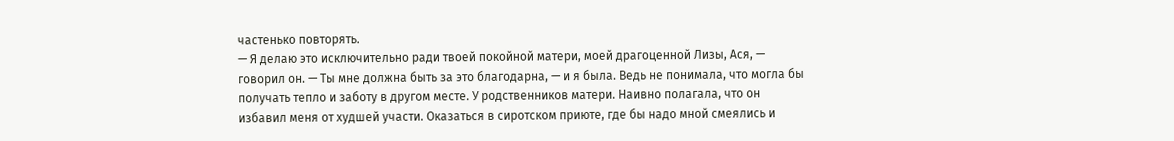частенько повторять.
— Я делаю это исключительно ради твоей покойной матери, моей драгоценной Лизы, Ася, — говорил он. — Ты мне должна быть за это благодарна, — и я была. Ведь не понимала, что могла бы получать тепло и заботу в другом месте. У родственников матери. Наивно полагала, что он избавил меня от худшей участи. Оказаться в сиротском приюте, где бы надо мной смеялись и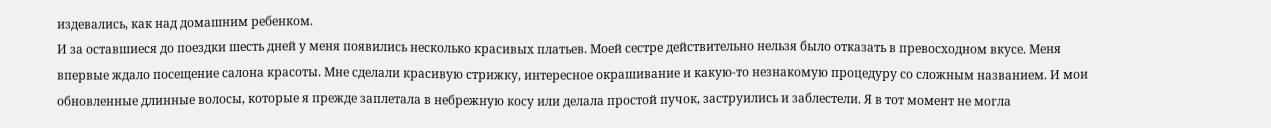издевались, как над домашним ребенком.
И за оставшиеся до поездки шесть дней у меня появились несколько красивых платьев. Моей сестре действительно нельзя было отказать в превосходном вкусе. Меня впервые ждало посещение салона красоты. Мне сделали красивую стрижку, интересное окрашивание и какую-то незнакомую процедуру со сложным названием. И мои обновленные длинные волосы, которые я прежде заплетала в небрежную косу или делала простой пучок, заструились и заблестели. Я в тот момент не могла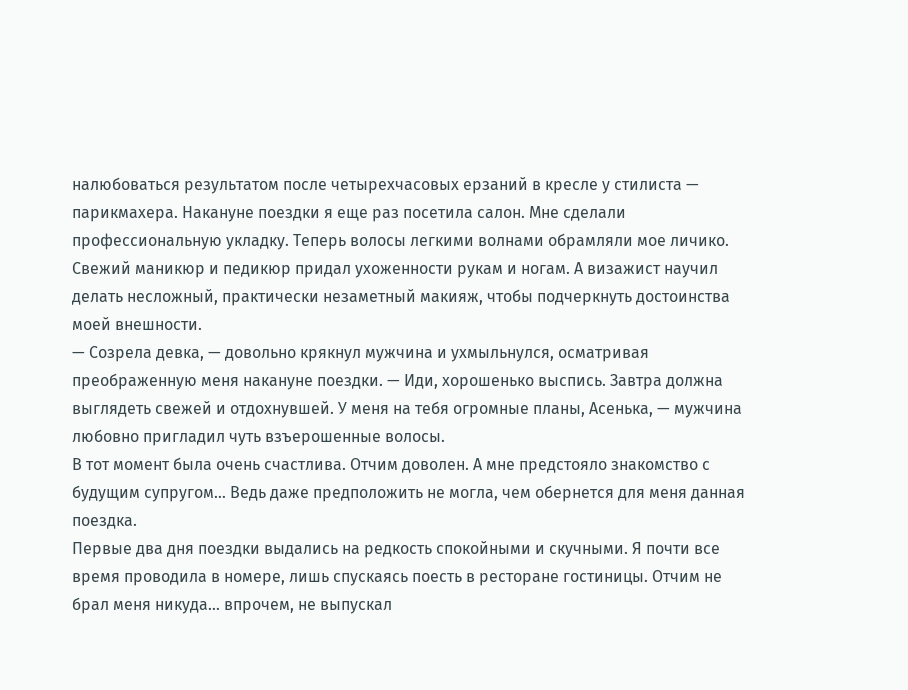налюбоваться результатом после четырехчасовых ерзаний в кресле у стилиста — парикмахера. Накануне поездки я еще раз посетила салон. Мне сделали профессиональную укладку. Теперь волосы легкими волнами обрамляли мое личико. Свежий маникюр и педикюр придал ухоженности рукам и ногам. А визажист научил делать несложный, практически незаметный макияж, чтобы подчеркнуть достоинства моей внешности.
— Созрела девка, — довольно крякнул мужчина и ухмыльнулся, осматривая преображенную меня накануне поездки. — Иди, хорошенько выспись. Завтра должна выглядеть свежей и отдохнувшей. У меня на тебя огромные планы, Асенька, — мужчина любовно пригладил чуть взъерошенные волосы.
В тот момент была очень счастлива. Отчим доволен. А мне предстояло знакомство с будущим супругом… Ведь даже предположить не могла, чем обернется для меня данная поездка.
Первые два дня поездки выдались на редкость спокойными и скучными. Я почти все время проводила в номере, лишь спускаясь поесть в ресторане гостиницы. Отчим не брал меня никуда… впрочем, не выпускал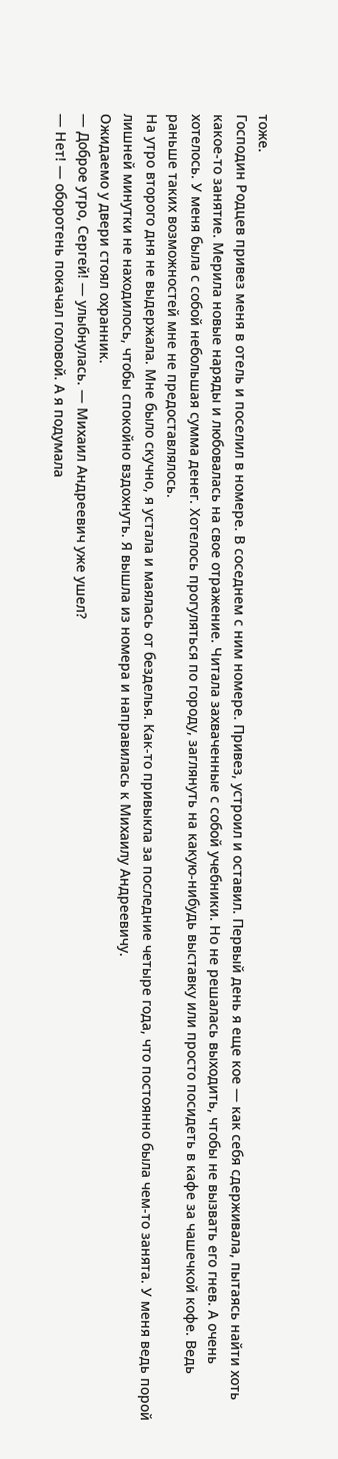тоже.
Господин Родцев привез меня в отель и поселил в номере. В соседнем с ним номере. Привез, устроил и оставил. Первый день я еще кое — как себя сдерживала, пытаясь найти хоть какое-то занятие. Мерила новые наряды и любовалась на свое отражение. Читала захваченные с собой учебники. Но не решалась выходить, чтобы не вызвать его гнев. А очень хотелось. У меня была с собой небольшая сумма денег. Хотелось прогуляться по городу, заглянуть на какую-нибудь выставку или просто посидеть в кафе за чашечкой кофе. Ведь раньше таких возможностей мне не предоставлялось.
На утро второго дня не выдержала. Мне было скучно, я устала и маялась от безделья. Как-то привыкла за последние четыре года, что постоянно была чем-то занята. У меня ведь порой лишней минутки не находилось, чтобы спокойно вздохнуть. Я вышла из номера и направилась к Михаилу Андреевичу.
Ожидаемо у двери стоял охранник.
— Доброе утро, Сергей! — улыбнулась. — Михаил Андреевич уже ушел?
— Нет! — оборотень покачал головой. А я подумала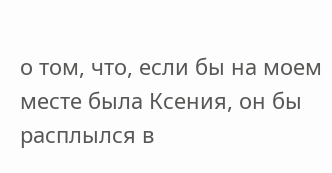о том, что, если бы на моем месте была Ксения, он бы расплылся в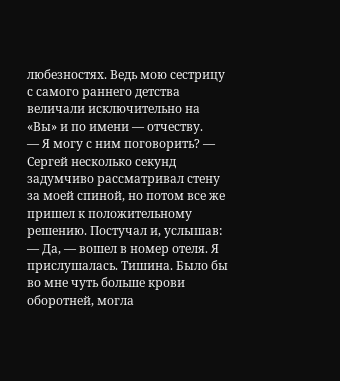любезностях. Ведь мою сестрицу с самого раннего детства величали исключительно на «Вы» и по имени — отчеству.
— Я могу с ним поговорить? — Сергей несколько секунд задумчиво рассматривал стену за моей спиной, но потом все же пришел к положительному решению. Постучал и, услышав:
— Да, — вошел в номер отеля. Я прислушалась. Тишина. Было бы во мне чуть больше крови оборотней, могла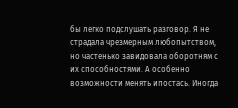бы легко подслушать разговор. Я не страдала чрезмерным любопытством, но частенько завидовала оборотням с их способностями. А особенно возможности менять ипостась. Иногда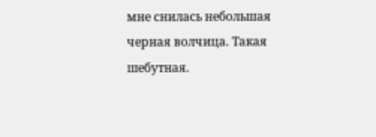мне снилась небольшая черная волчица. Такая шебутная.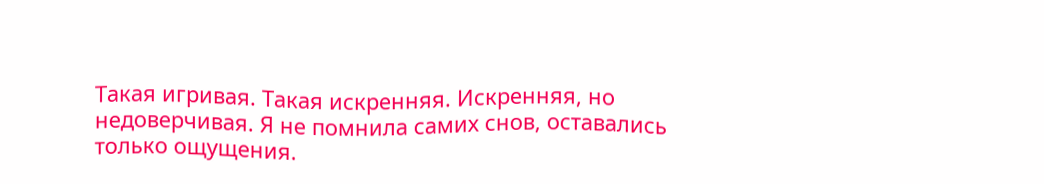Такая игривая. Такая искренняя. Искренняя, но недоверчивая. Я не помнила самих снов, оставались только ощущения.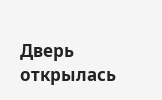Дверь открылась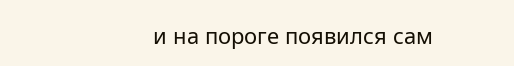и на пороге появился сам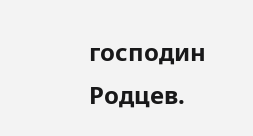господин Родцев.